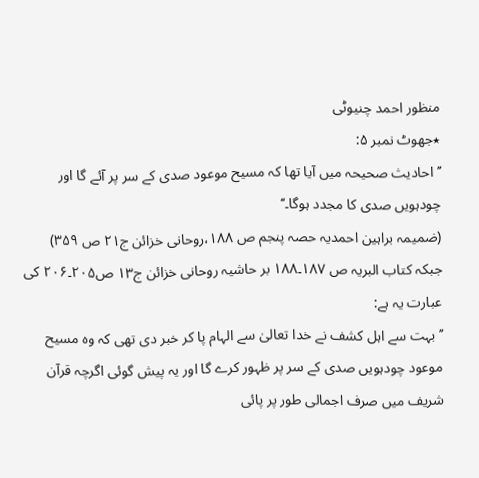منظور احمد چنیوٹی
٭جھوٹ نمبر ۵:
’’ احادیث صحیحہ میں آیا تھا کہ مسیح موعود صدی کے سر پر آئے گا اور چودہویں صدی کا مجدد ہوگا۔‘‘
(ضمیمہ براہین احمدیہ حصہ پنجم ص ۱۸۸،روحانی خزائن ج۲۱ ص ۳۵۹)
جبکہ کتاب البریہ ص ۱۸۷۔۱۸۸ بر حاشیہ روحانی خزائن ج۱۳ ص۲۰۵۔۲۰۶ کی عبارت یہ ہے:
’’ بہت سے اہل کشف نے خدا تعالیٰ سے الہام پا کر خبر دی تھی کہ وہ مسیح موعود چودہویں صدی کے سر پر ظہور کرے گا اور یہ پیش گوئی اگرچہ قرآن شریف میں صرف اجمالی طور پر پائی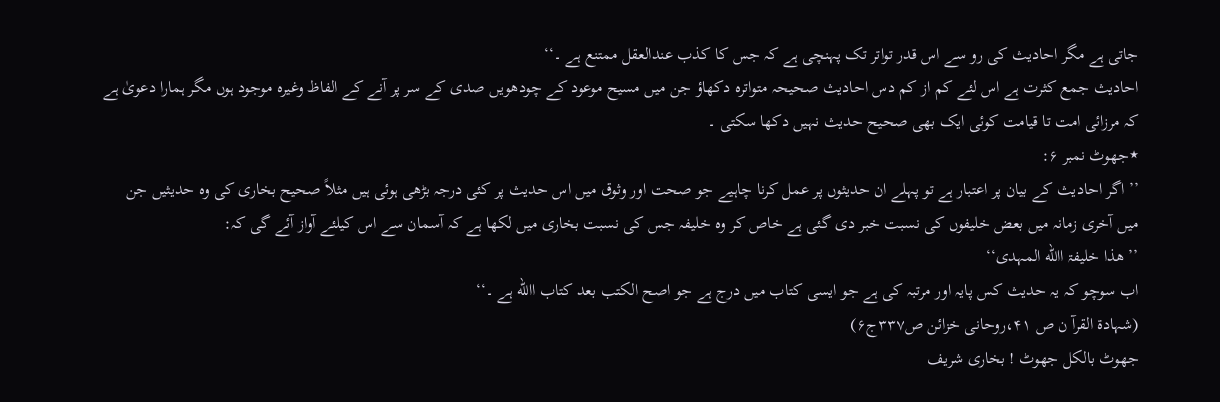جاتی ہے مگر احادیث کی رو سے اس قدر تواتر تک پہنچی ہے کہ جس کا کذب عندالعقل ممتنع ہے ۔‘‘
احادیث جمع کثرت ہے اس لئے کم از کم دس احادیث صحیحہ متواترہ دکھاؤ جن میں مسیح موعود کے چودھویں صدی کے سر پر آنے کے الفاظ وغیرہ موجود ہوں مگر ہمارا دعویٰ ہے کہ مرزائی امت تا قیامت کوئی ایک بھی صحیح حدیث نہیں دکھا سکتی ۔
٭جھوٹ نمبر ۶:
’’ اگر احادیث کے بیان پر اعتبار ہے تو پہلے ان حدیثوں پر عمل کرنا چاہیے جو صحت اور وثوق میں اس حدیث پر کئی درجہ بڑھی ہوئی ہیں مثلاً صحیح بخاری کی وہ حدیثیں جن میں آخری زمانہ میں بعض خلیفوں کی نسبت خبر دی گئی ہے خاص کر وہ خلیفہ جس کی نسبت بخاری میں لکھا ہے کہ آسمان سے اس کیلئے آواز آئے گی کہ:
’’ ھذا خلیفۃ االله المہدی‘‘
اب سوچو کہ یہ حدیث کس پایہ اور مرتبہ کی ہے جو ایسی کتاب میں درج ہے جو اصح الکتب بعد کتاب االله ہے ۔‘‘
(شہادۃ القرآ ن ص ۴۱،روحانی خزائن ص۳۳۷ج۶)
جھوٹ بالکل جھوٹ ! بخاری شریف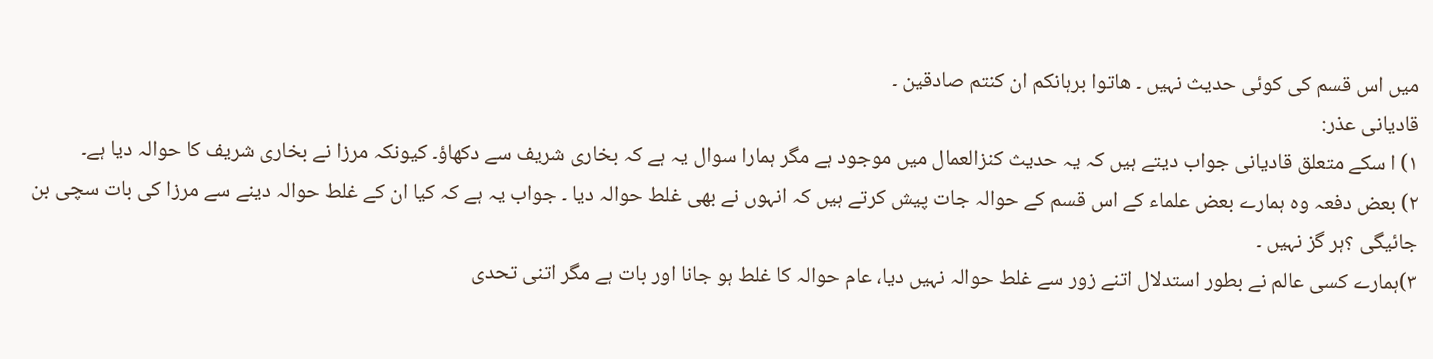میں اس قسم کی کوئی حدیث نہیں ۔ ھاتوا برہانکم ان کنتم صادقین ۔
قادیانی عذر:
۱) ا سکے متعلق قادیانی جواب دیتے ہیں کہ یہ حدیث کنزالعمال میں موجود ہے مگر ہمارا سوال یہ ہے کہ بخاری شریف سے دکھاؤ۔ کیونکہ مرزا نے بخاری شریف کا حوالہ دیا ہے۔
۲) بعض دفعہ وہ ہمارے بعض علماء کے اس قسم کے حوالہ جات پیش کرتے ہیں کہ انہوں نے بھی غلط حوالہ دیا ۔ جواب یہ ہے کہ کیا ان کے غلط حوالہ دینے سے مرزا کی بات سچی بن جائیگی ؟ہر گز نہیں ۔
۳)ہمارے کسی عالم نے بطور استدلال اتنے زور سے غلط حوالہ نہیں دیا، عام حوالہ کا غلط ہو جانا اور بات ہے مگر اتنی تحدی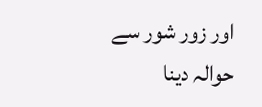اور زور شور سے حوالہ دینا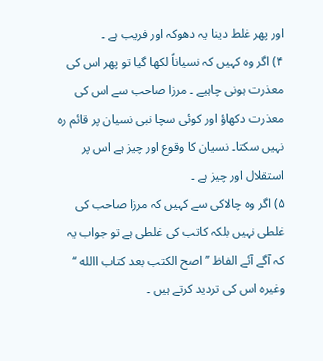اور پھر غلط دینا یہ دھوکہ اور فریب ہے ۔
۴) اگر وہ کہیں کہ نسیاناً لکھا گیا تو پھر اس کی معذرت ہونی چاہیے ۔ مرزا صاحب سے اس کی معذرت دکھاؤ اور کوئی سچا نبی نسیان پر قائم رہ نہیں سکتا۔ نسیان کا وقوع اور چیز ہے اس پر استقلال اور چیز ہے ۔
۵) اگر وہ چالاکی سے کہیں کہ مرزا صاحب کی غلطی نہیں بلکہ کاتب کی غلطی ہے تو جواب یہ کہ آگے آئے الفاظ ’’ اصح الکتب بعد کتاب االله ‘‘ وغیرہ اس کی تردید کرتے ہیں ۔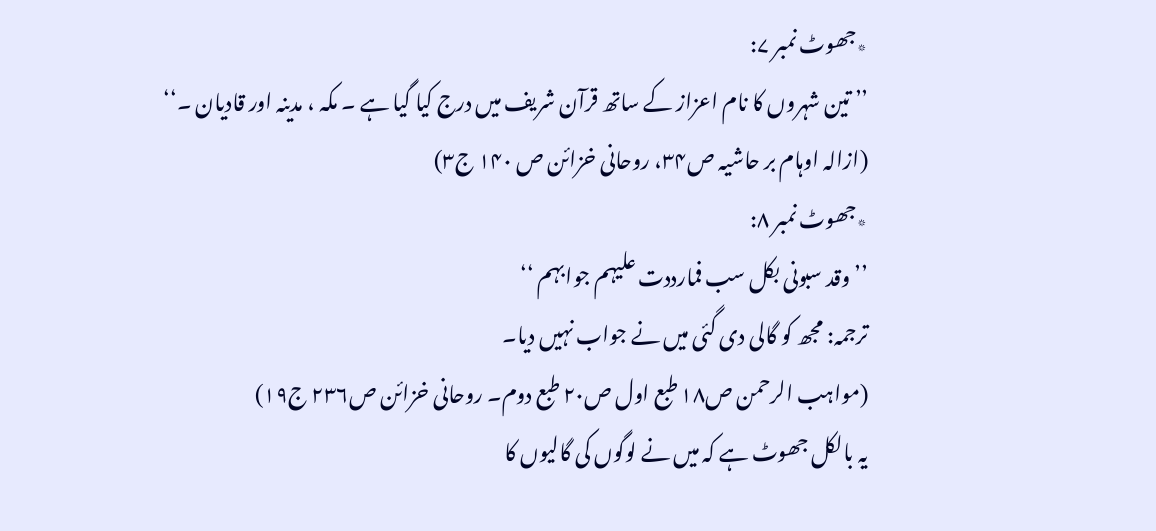٭جھوٹ نمبر ۷:
’’ تین شہروں کا نام اعزاز کے ساتھ قرآن شریف میں درج کیا گیا ہے ۔ مکہ ، مدینہ اور قادیان ۔‘‘
(ازالہ اوہام بر حاشیہ ص۳۴، روحانی خزائن ص ۱۴۰ ج۳)
٭جھوٹ نمبر ۸:
’’ وقد سبونی بکل سب فمارددت علیہم جوابہم ‘‘
ترجمہ: مجھ کو گالی دی گئی میں نے جواب نہیں دیا۔
(مواہب الرحمن ص۱۸ طبع اول ص۲۰ طبع دوم۔ روحانی خزائن ص۲۳۶ ج۱۹)
یہ بالکل جھوٹ ہے کہ میں نے لوگوں کی گالیوں کا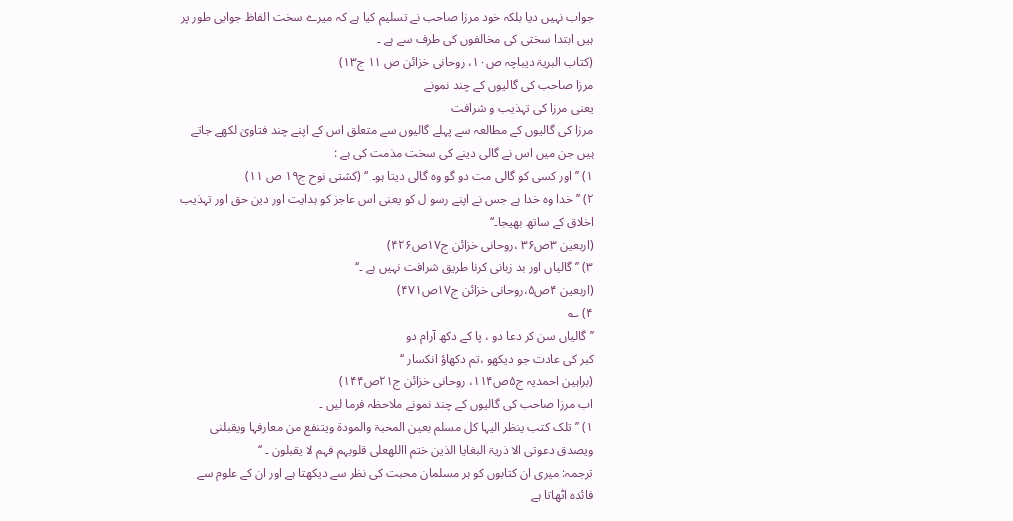جواب نہیں دیا بلکہ خود مرزا صاحب نے تسلیم کیا ہے کہ میرے سخت الفاظ جوابی طور پر ہیں ابتدا سختی کی مخالفوں کی طرف سے ہے ۔
(کتاب البریۃ دیباچہ ص۱۰، روحانی خزائن ص ۱۱ ج۱۳)
مرزا صاحب کی گالیوں کے چند نمونے
یعنی مرزا کی تہذیب و شرافت
مرزا کی گالیوں کے مطالعہ سے پہلے گالیوں سے متعلق اس کے اپنے چند فتاویٰ لکھے جاتے ہیں جن میں اس نے گالی دینے کی سخت مذمت کی ہے :
۱) ’’ اور کسی کو گالی مت دو گو وہ گالی دیتا ہو۔ ‘‘ (کشتی نوح ج۱۹ ص ۱۱)
۲) ’’ خدا وہ خدا ہے جس نے اپنے رسو ل کو یعنی اس عاجز کو ہدایت اور دین حق اور تہذیب اخلاق کے ساتھ بھیجا۔‘‘
(اربعین ۳ص۳۶ ،روحانی خزائن ج۱۷ص۴۲۶)
۳) ’’ گالیاں اور بد زبانی کرنا طریق شرافت نہیں ہے ۔‘‘
(اربعین ۴ص۵،روحانی خزائن ج۱۷ص۴۷۱)
۴) ؎
’’ گالیاں سن کر دعا دو ، پا کے دکھ آرام دو
کبر کی عادت جو دیکھو ،تم دکھاؤ انکسار ‘‘
(براہین احمدیہ ج۵ص۱۱۴، روحانی خزائن ج۲۱ص۱۴۴)
اب مرزا صاحب کی گالیوں کے چند نمونے ملاحظہ فرما لیں ۔
۱) ’’ تلک کتب ینظر الیہا کل مسلم بعین المحبۃ والمودۃ ویتنفع من معارفہا ویقبلنی ویصدق دعوتی الا ذریۃ البغایا الذین ختم االلهعلی قلوبہم فہم لا یقبلون ۔ ‘‘
ترجمہ: میری ان کتابوں کو ہر مسلمان محبت کی نظر سے دیکھتا ہے اور ان کے علوم سے فائدہ اٹھاتا ہے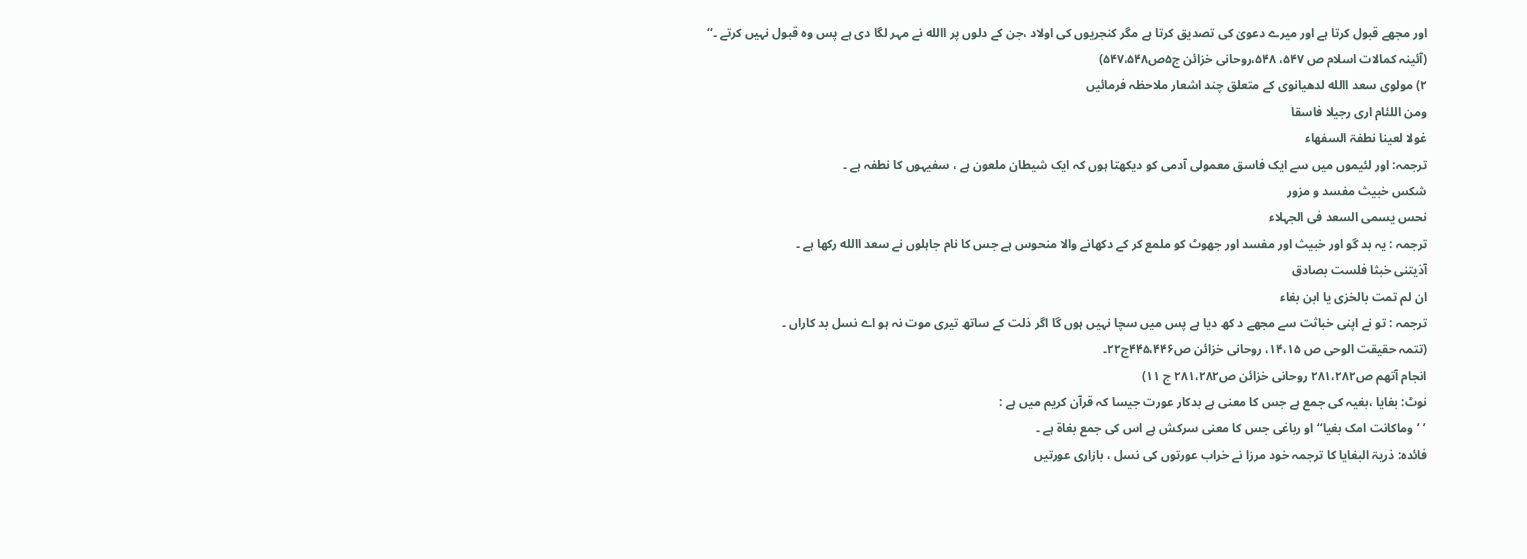اور مجھے قبول کرتا ہے اور میرے دعویٰ کی تصدیق کرتا ہے مگر کنجریوں کی اولاد ،جن کے دلوں پر االله نے مہر لگا دی ہے پس وہ قبول نہیں کرتے ۔‘‘
(آئینہ کمالات اسلام ص ۵۴۷، ۵۴۸،روحانی خزائن ج۵ص۵۴۷،۵۴۸)
۲) مولوی سعد االله لدھیانوی کے متعلق چند اشعار ملاحظہ فرمائیں
ومن اللئام اری رجیلا فاسقا
غولا لعینا نطفۃ السفھاء
ترجمہ: اور لئیموں میں سے ایک فاسق معمولی آدمی کو دیکھتا ہوں کہ ایک شیطان ملعون ہے ، سفیہوں کا نطفہ ہے ۔
شکس خبیث مفسد و مزور
نحس یسمی السعد فی الجہلاء
ترجمہ : یہ بد گو اور خبیث اور مفسد اور جھوٹ کو ملمع کر کے دکھانے والا منحوس ہے جس کا نام جاہلوں نے سعد االله رکھا ہے ۔
آذیتنی خبثا فلست بصادق
ان لم تمت بالخزی یا ابن بغاء
ترجمہ : تو نے اپنی خباثت سے مجھے د کھ دیا ہے پس میں سچا نہیں ہوں گا اگر ذلت کے ساتھ تیری موت نہ ہو اے نسل بد کاراں ۔
(تتمہ حقیقت الوحی ص ۱۴،۱۵، روحانی خزائن ص۴۴۵،۴۴۶ج۲۲۔
انجام آتھم ص۲۸۱،۲۸۲ روحانی خزائن ص۲۸۱،۲۸۲ ج ۱۱)
نوٹ: بغایا ،بغیہ کی جمع ہے جس کا معنی ہے بدکار عورت جیسا کہ قرآن کریم میں ہے :
’ ’وماکانت امک بغیا‘‘ او رباغی جس کا معنی سرکش ہے اس کی جمع بغاۃ ہے ۔
فائدہ: ذریۃ البغایا کا ترجمہ خود مرزا نے خراب عورتوں کی نسل ، بازاری عورتیں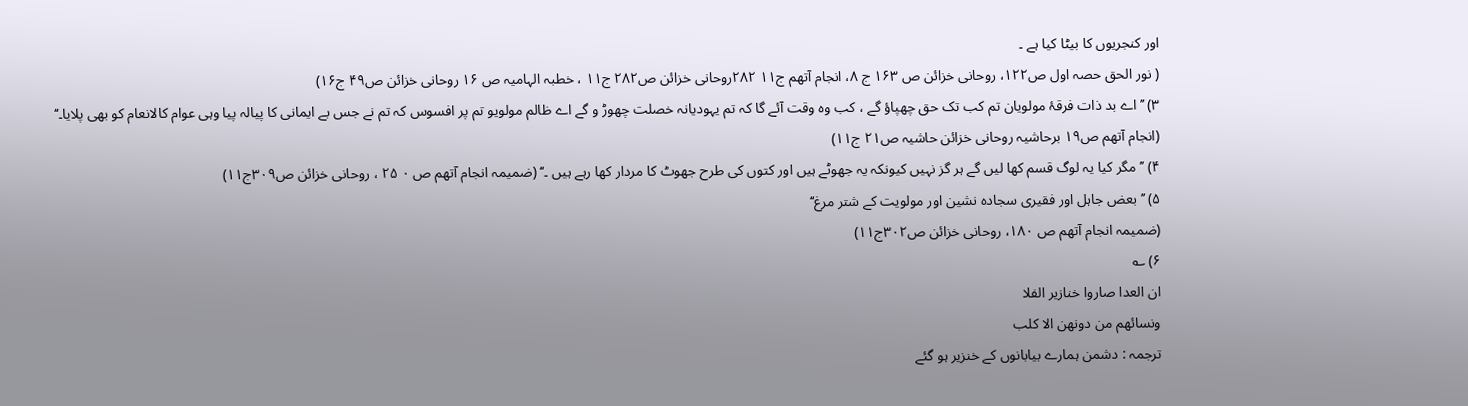اور کنجریوں کا بیٹا کیا ہے ۔
( نور الحق حصہ اول ص۱۲۲، روحانی خزائن ص ۱۶۳ ج ۸، انجام آتھم ج۱۱ ۲۸۲روحانی خزائن ص۲۸۲ ج۱۱ ، خطبہ الہامیہ ص ۱۶ روحانی خزائن ص۴۹ ج۱۶)
۳) ’’ اے بد ذات فرقۂ مولویان تم کب تک حق چھپاؤ گے ، کب وہ وقت آئے گا کہ تم یہودیانہ خصلت چھوڑ و گے اے ظالم مولویو تم پر افسوس کہ تم نے جس بے ایمانی کا پیالہ پیا وہی عوام کالانعام کو بھی پلایا۔‘‘
(انجام آتھم ص۱۹ برحاشیہ روحانی خزائن حاشیہ ص۲۱ ج۱۱)
۴) ’’ مگر کیا یہ لوگ قسم کھا لیں گے ہر گز نہیں کیونکہ یہ جھوٹے ہیں اور کتوں کی طرح جھوٹ کا مردار کھا رہے ہیں ۔‘‘ (ضمیمہ انجام آتھم ص ۰ ۲۵ ، روحانی خزائن ص۳۰۹ج۱۱)
۵) ’’ بعض جاہل اور فقیری سجادہ نشین اور مولویت کے شتر مرغ‘‘
(ضمیمہ انجام آتھم ص ۱۸۰، روحانی خزائن ص۳۰۲ج۱۱)
۶) ؎
ان العدا صاروا خنازیر الفلا
ونسائھم من دونھن الا کلب
ترجمہ : دشمن ہمارے بیابانوں کے خنزیر ہو گئے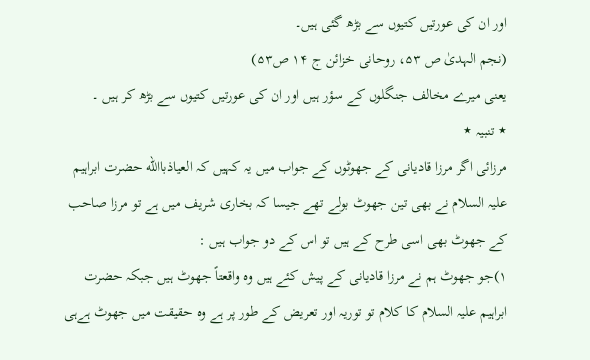اور ان کی عورتیں کتیوں سے بڑھ گئی ہیں۔
(نجم الہدیٰ ص ۵۳، روحانی خزائن ج ۱۴ ص۵۳)
یعنی میرے مخالف جنگلوں کے سؤر ہیں اور ان کی عورتیں کتیوں سے بڑھ کر ہیں ۔
٭ تنبیہ ٭
مرزائی اگر مرزا قادیانی کے جھوٹوں کے جواب میں یہ کہیں کہ العیاذباالله حضرت ابراہیم علیہ السلام نے بھی تین جھوٹ بولے تھے جیسا کہ بخاری شریف میں ہے تو مرزا صاحب کے جھوٹ بھی اسی طرح کے ہیں تو اس کے دو جواب ہیں :
۱)جو جھوٹ ہم نے مرزا قادیانی کے پیش کئے ہیں وہ واقعتاً جھوٹ ہیں جبکہ حضرت ابراہیم علیہ السلام کا کلام تو توریہ اور تعریض کے طور پر ہے وہ حقیقت میں جھوٹ ہےہی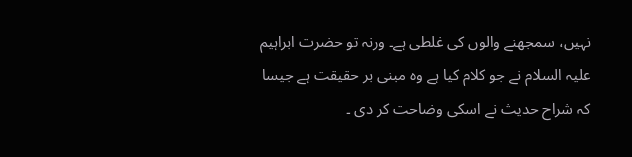نہیں، سمجھنے والوں کی غلطی ہے۔ ورنہ تو حضرت ابراہیم علیہ السلام نے جو کلام کیا ہے وہ مبنی بر حقیقت ہے جیسا کہ شراح حدیث نے اسکی وضاحت کر دی ۔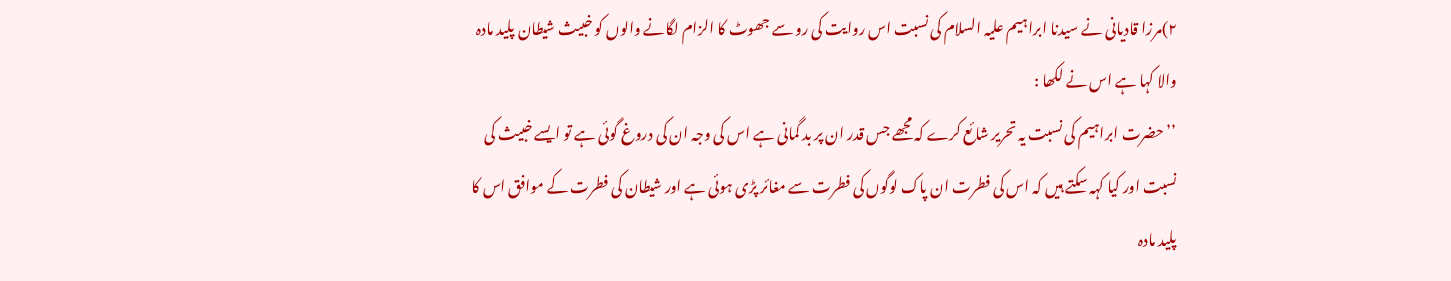۲)مرزا قادیانی نے سیدنا ابراہیم علیہ السلام کی نسبت اس روایت کی رو سے جھوٹ کا الزام لگانے والوں کو خبیث شیطان پلید مادہ والا کہا ہے اس نے لکھا :
’’ حضرت ابراہیم کی نسبت یہ تحریر شائع کرے کہ مجھے جس قدر ان پر بد گمانی ہے اس کی وجہ ان کی دروغ گوئی ہے تو ایسے خبیث کی نسبت اور کیا کہہ سکتے ہیں کہ اس کی فطرت ان پاک لوگوں کی فطرت سے مغائر پڑی ہوئی ہے اور شیطان کی فطرت کے موافق اس کا پلید مادہ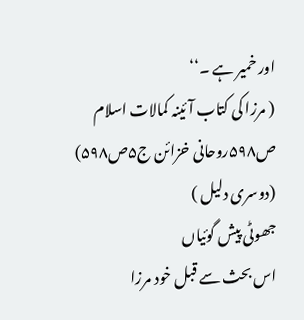اور خمیر ہے ۔‘‘
( مرزا کی کتاب آئینہ کمالات اسلام ص۵۹۸روحانی خزائن ج۵ص۵۹۸)
(دوسری دلیل )
جھوٹی پیش گوئیاں
اس بحث سے قبل خود مرزا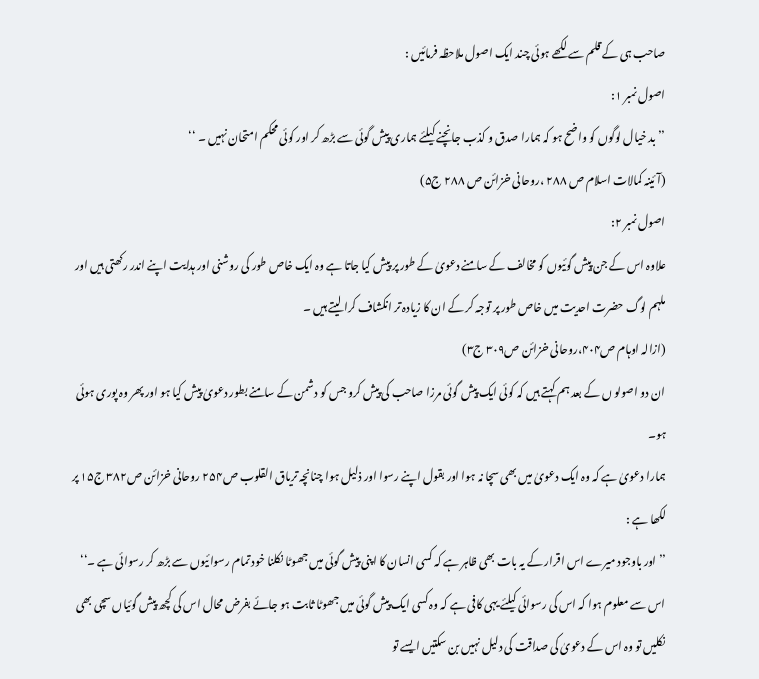صاحب ہی کے قلم سے لکھے ہوئی چند ایک اصول ملاحظہ فرمائیں :
اصول نمبر ۱:
’’ بد خیال لوگوں کو واضح ہو کہ ہمارا صدق و کذب جانچنے کیلئے ہماری پیش گوئی سے بڑھ کر اور کوئی محکم امتحان نہیں ۔ ‘‘
(آئینہ کمالات اسلام ص ۲۸۸ ،روحانی خزائن ص ۲۸۸ ج۵)
اصول نمبر ۲:
علاوہ اس کے جن پیش گوئیوں کو مخالف کے سامنے دعویٰ کے طور پر پیش کیا جاتا ہے وہ ایک خاص طور کی روشنی اور ہدایت اپنے اندر رکھتی ہیں اور ملہم لوگ حضرت احدیت میں خاص طور پر توجہ کر کے ان کا زیادہ تر انکشاف کرا لیتے ہیں ۔
(ازالہ اوہام ص۴۰۴،روحانی خزائن ص۳۰۹ ج۳)
ان دو اصولو ں کے بعد ہم کہتے ہیں کہ کوئی ایک پیش گوئی مرزا صاحب کی پیش کرو جس کو دشمن کے سامنے بطور دعویٰ پیش کیا ہو اور پھر وہ پوری ہوئی ہو۔
ہمارا دعویٰ ہے کہ وہ ایک دعویٰ میں بھی سچا نہ ہوا اور بقول اپنے رسوا اور ذلیل ہوا چنانچہ تریاق القلوب ص۲۵۴ روحانی خزائن ص۳۸۲ ج۱۵ پر لکھا ہے :
’’ اور باوجود میرے اس اقرار کے یہ بات بھی ظاہر ہے کہ کسی انسان کا اپنی پیش گوئی میں جھوٹا نکلنا خود تمام رسوائیوں سے بڑھ کر رسوائی ہے ۔‘‘
اس سے معلوم ہوا کہ اس کی رسوائی کیلئے یہی کافی ہے کہ وہ کسی ایک پیش گوئی میں جھوٹا ثابت ہو جائے بفرض محال اس کی کچھ پیش گوئیاں سچی بھی نکلیں تو وہ اس کے دعویٰ کی صداقت کی دلیل نہیں بن سکتیں ایسے تو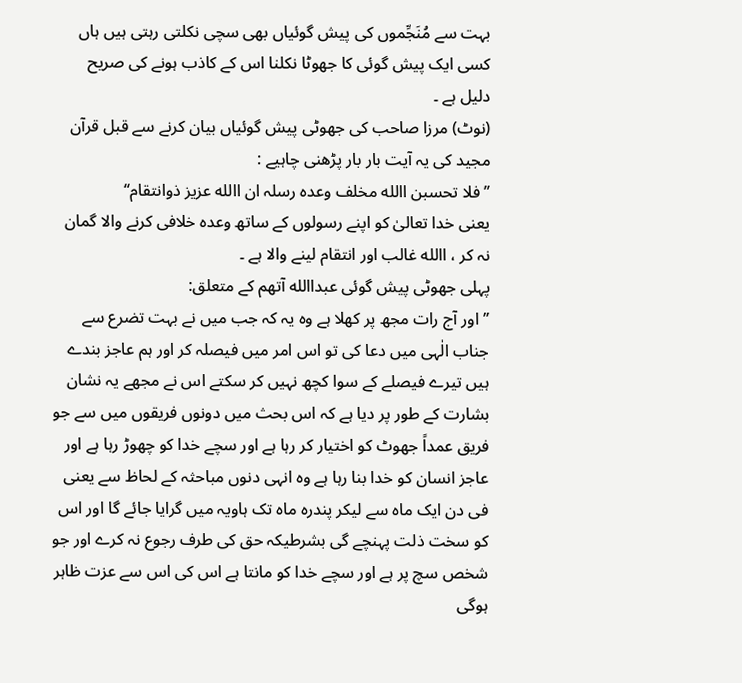بہت سے مُنَجِّموں کی پیش گوئیاں بھی سچی نکلتی رہتی ہیں ہاں کسی ایک پیش گوئی کا جھوٹا نکلنا اس کے کاذب ہونے کی صریح دلیل ہے ۔
(نوٹ) مرزا صاحب کی جھوٹی پیش گوئیاں بیان کرنے سے قبل قرآن مجید کی یہ آیت بار بار پڑھنی چاہیے :
’’ فلا تحسبن االله مخلف وعدہ رسلہ ان االله عزیز ذوانتقام‘‘
یعنی خدا تعالیٰ کو اپنے رسولوں کے ساتھ وعدہ خلافی کرنے والا گمان نہ کر ، االله غالب اور انتقام لینے والا ہے ۔
پہلی جھوٹی پیش گوئی عبداالله آتھم کے متعلق:
’’ اور آج رات مجھ پر کھلا ہے وہ یہ کہ جب میں نے بہت تضرع سے جناب الٰہی میں دعا کی تو اس امر میں فیصلہ کر اور ہم عاجز بندے ہیں تیرے فیصلے کے سوا کچھ نہیں کر سکتے اس نے مجھے یہ نشان بشارت کے طور پر دیا ہے کہ اس بحث میں دونوں فریقوں میں سے جو فریق عمداً جھوٹ کو اختیار کر رہا ہے اور سچے خدا کو چھوڑ رہا ہے اور عاجز انسان کو خدا بنا رہا ہے وہ انہی دنوں مباحثہ کے لحاظ سے یعنی فی دن ایک ماہ سے لیکر پندرہ ماہ تک ہاویہ میں گرایا جائے گا اور اس کو سخت ذلت پہنچے گی بشرطیکہ حق کی طرف رجوع نہ کرے اور جو شخص سچ پر ہے اور سچے خدا کو مانتا ہے اس کی اس سے عزت ظاہر ہوگی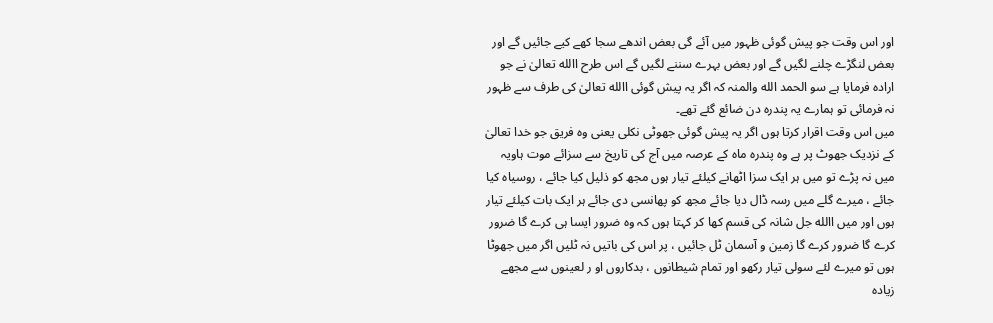اور اس وقت جو پیش گوئی ظہور میں آئے گی بعض اندھے سجا کھے کیے جائیں گے اور بعض لنگڑے چلنے لگیں گے اور بعض بہرے سننے لگیں گے اس طرح االله تعالیٰ نے جو ارادہ فرمایا ہے سو الحمد الله والمنہ کہ اگر یہ پیش گوئی االله تعالیٰ کی طرف سے ظہور نہ فرمائی تو ہمارے یہ پندرہ دن ضائع گئے تھے۔
میں اس وقت اقرار کرتا ہوں اگر یہ پیش گوئی جھوٹی نکلی یعنی وہ فریق جو خدا تعالیٰ کے نزدیک جھوٹ پر ہے وہ پندرہ ماہ کے عرصہ میں آج کی تاریخ سے سزائے موت ہاویہ میں نہ پڑے تو میں ہر ایک سزا اٹھانے کیلئے تیار ہوں مجھ کو ذلیل کیا جائے ، روسیاہ کیا جائے ، میرے گلے میں رسہ ڈال دیا جائے مجھ کو پھانسی دی جائے ہر ایک بات کیلئے تیار ہوں اور میں االله جل شانہ کی قسم کھا کر کہتا ہوں کہ وہ ضرور ایسا ہی کرے گا ضرور کرے گا ضرور کرے گا زمین و آسمان ٹل جائیں ، پر اس کی باتیں نہ ٹلیں اگر میں جھوٹا ہوں تو میرے لئے سولی تیار رکھو اور تمام شیطانوں ، بدکاروں او ر لعینوں سے مجھے زیادہ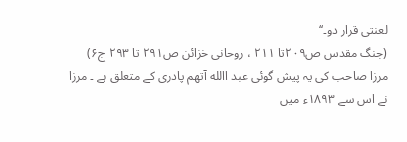لعنتی قرار دو۔‘‘
(جنگ مقدس ص۲۰۹تا ۲۱۱ ، روحانی خزائن ص۲۹۱ تا ۲۹۳ ج۶)
مرزا صاحب کی یہ پیش گوئی عبد االله آتھم پادری کے متعلق ہے ۔ مرزا نے اس سے ۱۸۹۳ء میں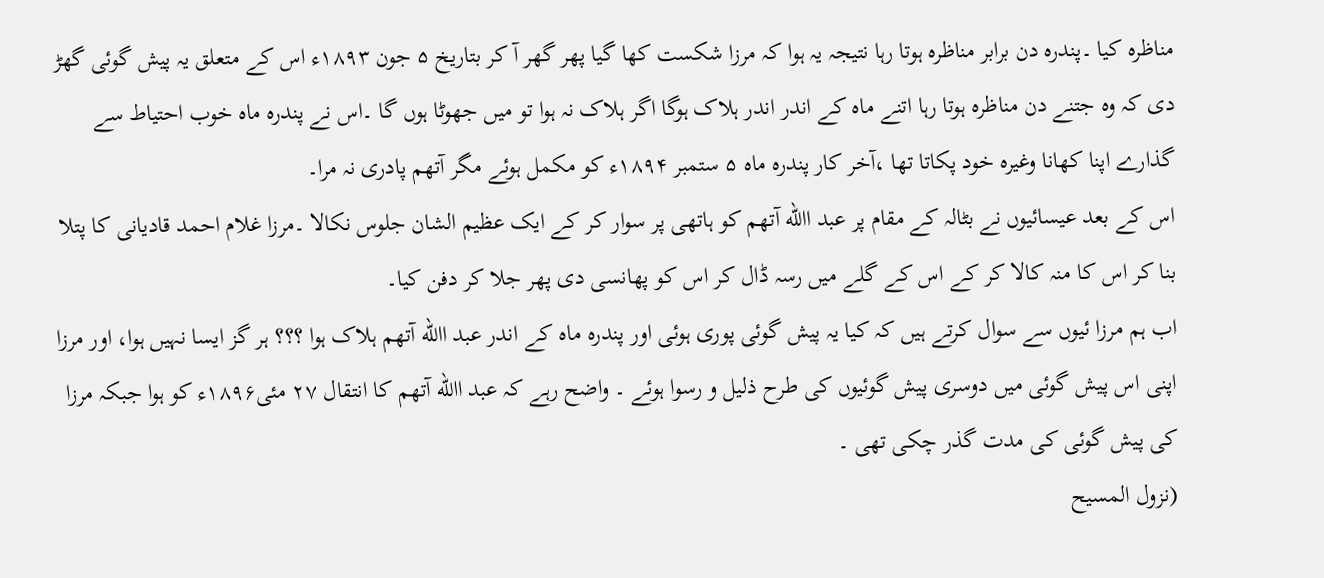مناظرہ کیا ۔پندرہ دن برابر مناظرہ ہوتا رہا نتیجہ یہ ہوا کہ مرزا شکست کھا گیا پھر گھر آ کر بتاریخ ۵ جون ۱۸۹۳ء اس کے متعلق یہ پیش گوئی گھڑ دی کہ وہ جتنے دن مناظرہ ہوتا رہا اتنے ماہ کے اندر اندر ہلاک ہوگا اگر ہلاک نہ ہوا تو میں جھوٹا ہوں گا ۔اس نے پندرہ ماہ خوب احتیاط سے گذارے اپنا کھانا وغیرہ خود پکاتا تھا ،آخر کار پندرہ ماہ ۵ ستمبر ۱۸۹۴ء کو مکمل ہوئے مگر آتھم پادری نہ مرا۔
اس کے بعد عیسائیوں نے بٹالہ کے مقام پر عبد االله آتھم کو ہاتھی پر سوار کر کے ایک عظیم الشان جلوس نکالا ۔مرزا غلام احمد قادیانی کا پتلا بنا کر اس کا منہ کالا کر کے اس کے گلے میں رسہ ڈال کر اس کو پھانسی دی پھر جلا کر دفن کیا۔
اب ہم مرزا ئیوں سے سوال کرتے ہیں کہ کیا یہ پیش گوئی پوری ہوئی اور پندرہ ماہ کے اندر عبد االله آتھم ہلاک ہوا ؟؟؟ ہر گز ایسا نہیں ہوا، اور مرزا اپنی اس پیش گوئی میں دوسری پیش گوئیوں کی طرح ذلیل و رسوا ہوئے ۔ واضح رہے کہ عبد االله آتھم کا انتقال ۲۷ مئی۱۸۹۶ء کو ہوا جبکہ مرزا کی پیش گوئی کی مدت گذر چکی تھی ۔
(نزول المسیح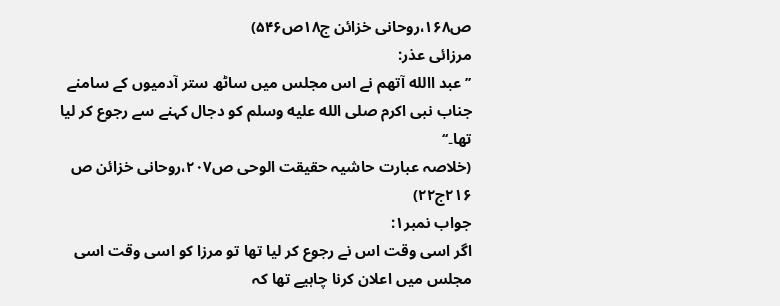ص۱۶۸،روحانی خزائن ج۱۸ص۵۴۶)
مرزائی عذر:
’’عبد االله آتھم نے اس مجلس میں ساٹھ ستر آدمیوں کے سامنے جناب نبی اکرم صلى الله عليه وسلم کو دجال کہنے سے رجوع کر لیا تھا۔‘‘
(خلاصہ عبارت حاشیہ حقیقت الوحی ص۲۰۷،روحانی خزائن ص ۲۱۶ج۲۲)
جواب نمبر۱:
اگر اسی وقت اس نے رجوع کر لیا تھا تو مرزا کو اسی وقت اسی مجلس میں اعلان کرنا چاہیے تھا کہ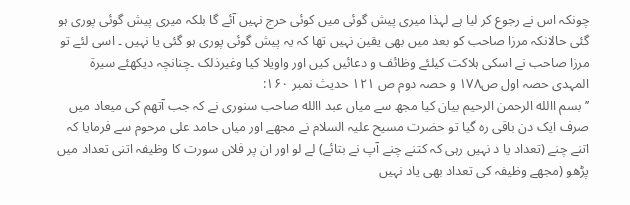چونکہ اس نے رجوع کر لیا ہے لہذا میری پیش گوئی میں کوئی حرج نہیں آئے گا بلکہ میری پیش گوئی پوری ہو گئی حالانکہ مرزا صاحب کو بعد میں بھی یقین نہیں تھا کہ یہ پیش گوئی پوری ہو گئی یا نہیں ۔ اسی لئے تو مرزا صاحب نے اسکی ہلاکت کیلئے وظائف و دعائیں کیں اور واویلا کیا وغیرذلک ۔چنانچہ دیکھئے سیرۃ المہدی حصہ اول ص۱۷۸ و حصہ دوم ص ۱۲۱ حدیث نمبر ۱۶۰:
’’ بسم االله الرحمن الرحیم بیان کیا مجھ سے میاں عبد االله صاحب سنوری نے کہ جب آتھم کی میعاد میں صرف ایک دن باقی رہ گیا تو حضرت مسیح علیہ السلام نے مجھے اور میاں حامد علی مرحوم سے فرمایا کہ اتنے چنے (تعداد یا د نہیں رہی کہ کتنے چنے آپ نے بتائے) لے لو اور ان پر فلاں سورت کا وظیفہ اتنی تعداد میں پڑھو (مجھے وظیفہ کی تعداد بھی یاد نہیں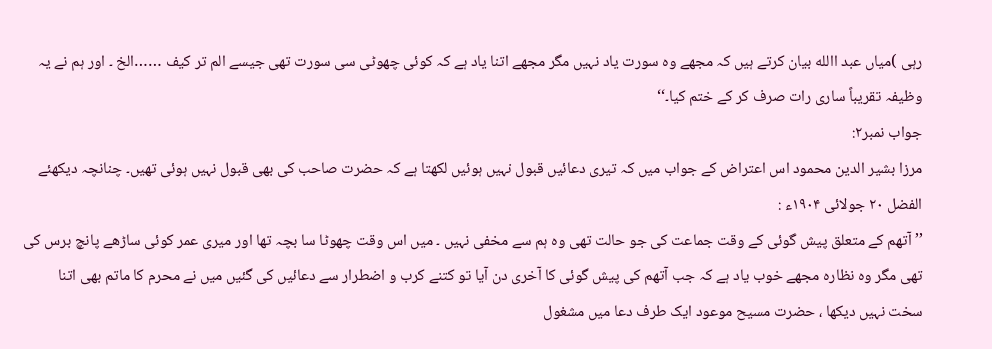رہی )میاں عبد االله بیان کرتے ہیں کہ مجھے وہ سورت یاد نہیں مگر مجھے اتنا یاد ہے کہ کوئی چھوٹی سی سورت تھی جیسے الم تر کیف ……الخ ۔ اور ہم نے یہ وظیفہ تقریباً ساری رات صرف کر کے ختم کیا۔‘‘
جواب نمبر۲:
مرزا بشیر الدین محمود اس اعتراض کے جواب میں کہ تیری دعائیں قبول نہیں ہوئیں لکھتا ہے کہ حضرت صاحب کی بھی قبول نہیں ہوئی تھیں۔ چنانچہ دیکھئے الفضل ۲۰ جولائی ۱۹۰۴ء :
’’ آتھم کے متعلق پیش گوئی کے وقت جماعت کی جو حالت تھی وہ ہم سے مخفی نہیں ۔ میں اس وقت چھوٹا سا بچہ تھا اور میری عمر کوئی ساڑھے پانچ برس کی تھی مگر وہ نظارہ مجھے خوب یاد ہے کہ جب آتھم کی پیش گوئی کا آخری دن آیا تو کتنے کرب و اضطرار سے دعائیں کی گئیں میں نے محرم کا ماتم بھی اتنا سخت نہیں دیکھا ، حضرت مسیح موعود ایک طرف دعا میں مشغول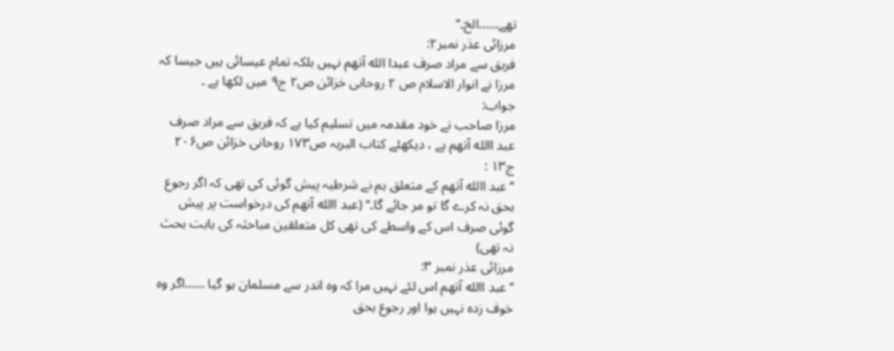تھے……الخ۔‘‘
مرزائی عذر نمبر۲:
فریق سے مراد صرف عبدا الله آتھم نہیں بلکہ تمام عیسائی ہیں جیسا کہ مرزا نے انوار الاسلام ص ۲ روحانی خزائن ص۲ ج۹ میں لکھا ہے ۔
جواب:
مرزا صاحب نے خود مقدمہ میں تسلیم کیا ہے کہ فریق سے مراد صرف عبد االله آتھم ہے ، دیکھئے کتاب البریہ ص۱۷۳ روحانی خزائن ص۲۰۶ ج۱۳ :
’’ عبد االله آتھم کے متعلق ہم نے شرطیہ پیش گوئی کی تھی کہ اگر رجوع بحق نہ کرے گا تو مر جائے گا۔‘‘ (عبد االله آتھم کی درخواست پر پیش گوئی صرف اس کے واسطے کی تھی کل متعلقین مباحثہ کی بابت بحث نہ تھی)
مرزائی عذر نمبر ۳:
’’عبد االله آتھم اس لئے نہیں مرا کہ وہ اندر سے مسلمان ہو گیا ……اگر وہ خوف زدہ نہیں ہوا اور رجوع بحق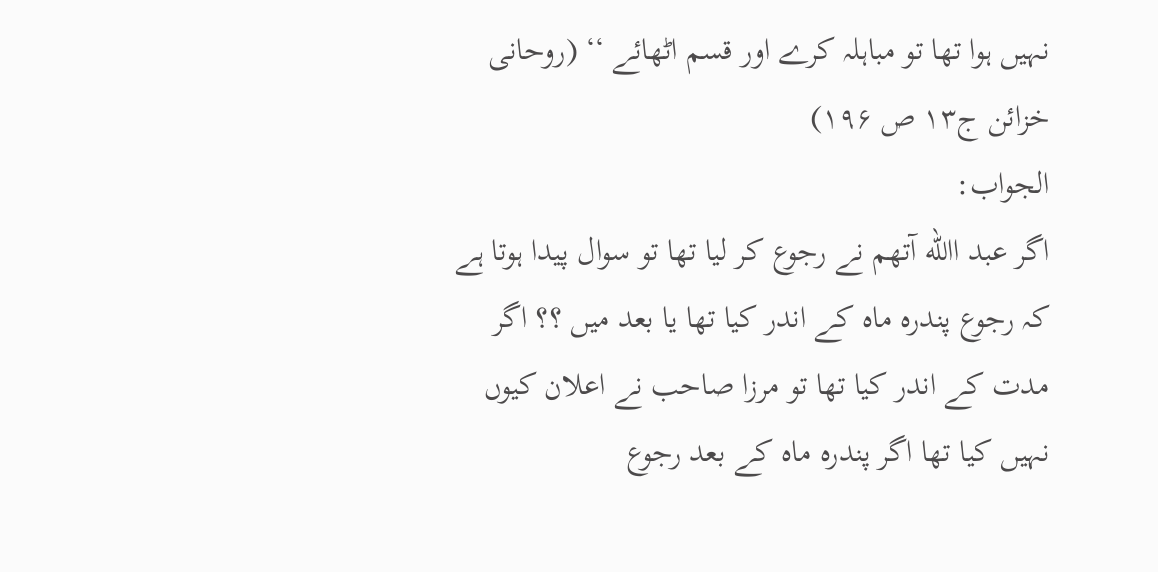نہیں ہوا تھا تو مباہلہ کرے اور قسم اٹھائے ‘‘ (روحانی خزائن ج۱۳ ص ۱۹۶)
الجواب:
اگر عبد االله آتھم نے رجوع کر لیا تھا تو سوال پیدا ہوتا ہے کہ رجوع پندرہ ماہ کے اندر کیا تھا یا بعد میں ؟؟ اگر مدت کے اندر کیا تھا تو مرزا صاحب نے اعلان کیوں نہیں کیا تھا اگر پندرہ ماہ کے بعد رجوع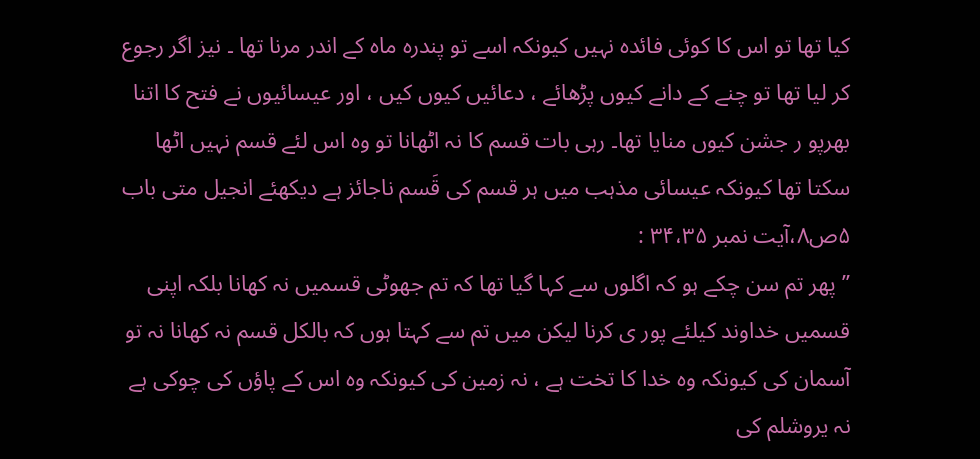کیا تھا تو اس کا کوئی فائدہ نہیں کیونکہ اسے تو پندرہ ماہ کے اندر مرنا تھا ۔ نیز اگر رجوع کر لیا تھا تو چنے کے دانے کیوں پڑھائے ، دعائیں کیوں کیں ، اور عیسائیوں نے فتح کا اتنا بھرپو ر جشن کیوں منایا تھا۔ رہی بات قسم کا نہ اٹھانا تو وہ اس لئے قسم نہیں اٹھا سکتا تھا کیونکہ عیسائی مذہب میں ہر قسم کی قَسم ناجائز ہے دیکھئے انجیل متی باب ۵ص۸،آیت نمبر ۳۴،۳۵ :
’’ پھر تم سن چکے ہو کہ اگلوں سے کہا گیا تھا کہ تم جھوٹی قسمیں نہ کھانا بلکہ اپنی قسمیں خداوند کیلئے پور ی کرنا لیکن میں تم سے کہتا ہوں کہ بالکل قسم نہ کھانا نہ تو آسمان کی کیونکہ وہ خدا کا تخت ہے ، نہ زمین کی کیونکہ وہ اس کے پاؤں کی چوکی ہے نہ یروشلم کی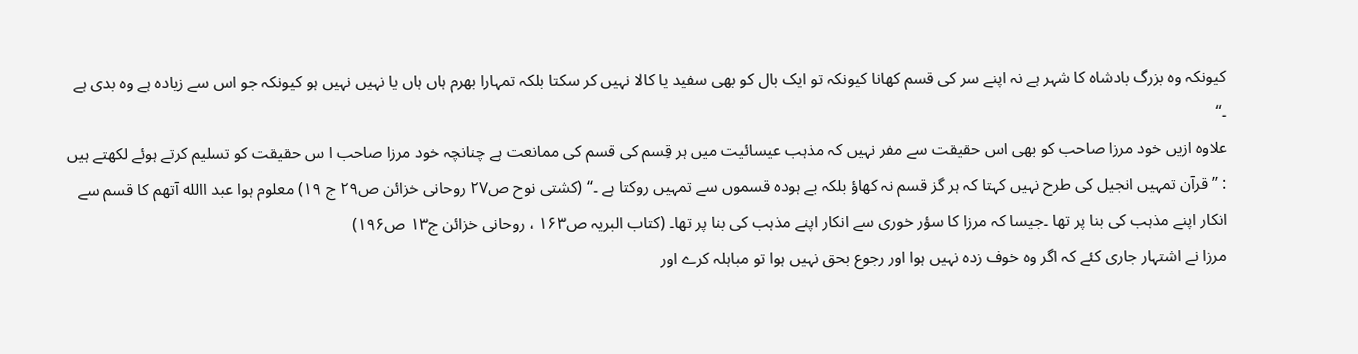کیونکہ وہ بزرگ بادشاہ کا شہر ہے نہ اپنے سر کی قسم کھانا کیونکہ تو ایک بال کو بھی سفید یا کالا نہیں کر سکتا بلکہ تمہارا بھرم ہاں ہاں یا نہیں نہیں ہو کیونکہ جو اس سے زیادہ ہے وہ بدی ہے ۔‘‘
علاوہ ازیں خود مرزا صاحب کو بھی اس حقیقت سے مفر نہیں کہ مذہب عیسائیت میں ہر قِسم کی قسم کی ممانعت ہے چنانچہ خود مرزا صاحب ا س حقیقت کو تسلیم کرتے ہوئے لکھتے ہیں : ’’ قرآن تمہیں انجیل کی طرح نہیں کہتا کہ ہر گز قسم نہ کھاؤ بلکہ بے ہودہ قسموں سے تمہیں روکتا ہے ۔‘‘ (کشتی نوح ص۲۷ روحانی خزائن ص۲۹ ج ۱۹) معلوم ہوا عبد االله آتھم کا قسم سے انکار اپنے مذہب کی بنا پر تھا ۔جیسا کہ مرزا کا سؤر خوری سے انکار اپنے مذہب کی بنا پر تھا۔ (کتاب البریہ ص۱۶۳ ، روحانی خزائن ج۱۳ ص۱۹۶)
مرزا نے اشتہار جاری کئے کہ اگر وہ خوف زدہ نہیں ہوا اور رجوع بحق نہیں ہوا تو مباہلہ کرے اور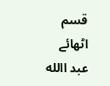قسم اٹھائے عبد االله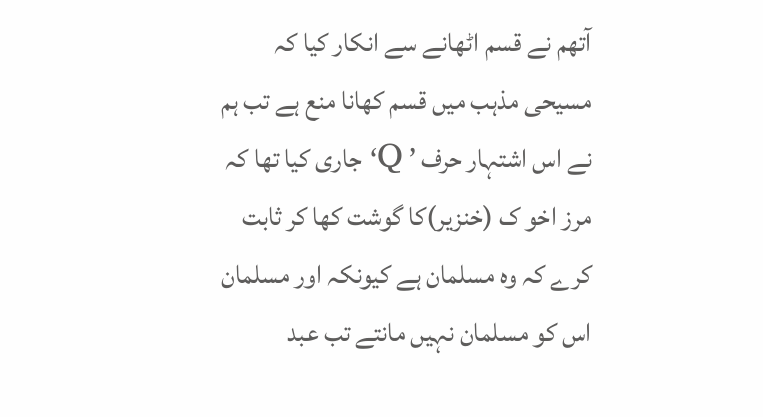آتھم نے قسم اٹھانے سے انکار کیا کہ مسیحی مذہب میں قسم کھانا منع ہے تب ہم نے اس اشتہار حرف ’ Q‘جاری کیا تھا کہ مرز اخو ک (خنزیر)کا گوشت کھا کر ثابت کرے کہ وہ مسلمان ہے کیونکہ اور مسلمان اس کو مسلمان نہیں مانتے تب عبد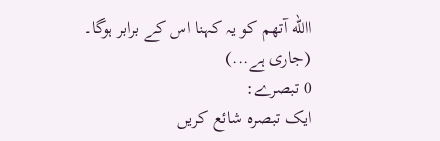االله آتھم کو یہ کہنا اس کے برابر ہوگا۔
(جاری ہے...)
0 تبصرے:
ایک تبصرہ شائع کریں